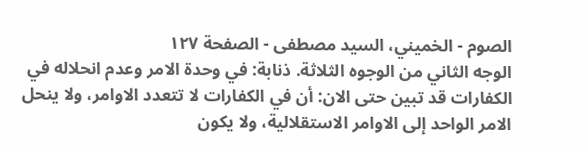الصوم - الخميني، السيد مصطفى - الصفحة ١٢٧
الوجه الثاني من الوجوه الثلاثة. ذنابة: في وحدة الامر وعدم انحلاله في الكفارات قد تبين حتى الان: أن في الكفارات لا تتعدد الاوامر، ولا ينحل الامر الواحد إلى الاوامر الاستقلالية، ولا يكون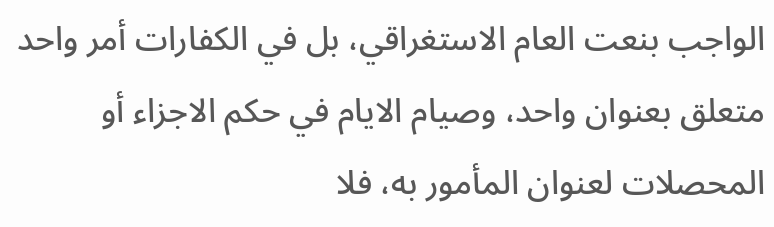الواجب بنعت العام الاستغراقي، بل في الكفارات أمر واحد متعلق بعنوان واحد، وصيام الايام في حكم الاجزاء أو المحصلات لعنوان المأمور به، فلا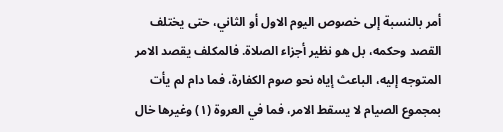أمر بالنسبة إلى خصوص اليوم الاول أو الثاني، حتى يختلف القصد وحكمه، بل هو نظير أجزاء الصلاة. فالمكلف يقصد الامر المتوجه إليه، الباعث إياه نحو صوم الكفارة، فما دام لم يأت بمجموع الصيام لا يسقط الامر، فما في العروة (١) وغيرها خال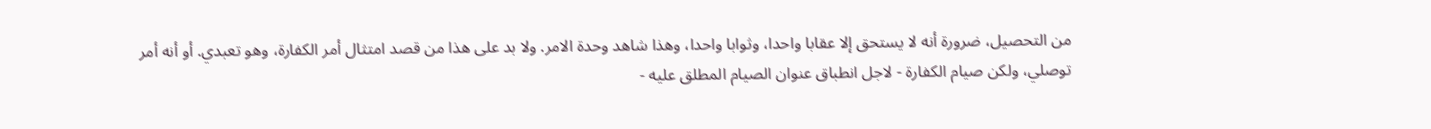من التحصيل، ضرورة أنه لا يستحق إلا عقابا واحدا، وثوابا واحدا، وهذا شاهد وحدة الامر. ولا بد على هذا من قصد امتثال أمر الكفارة، وهو تعبدي. أو أنه أمر توصلي، ولكن صيام الكفارة - لاجل انطباق عنوان الصيام المطلق عليه -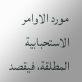مورد الاوامر الاستحبابية المطلقة، فيقصد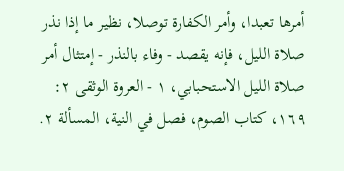أمرها تعبدا، وأمر الكفارة توصلا، نظير ما إذا نذر صلاة الليل، فإنه يقصد - وفاء بالنذر - إمتثال أمر صلاة الليل الاستحبابي، ١ - العروة الوثقى ٢: ١٦٩، كتاب الصوم، فصل في النية، المسألة ٢.